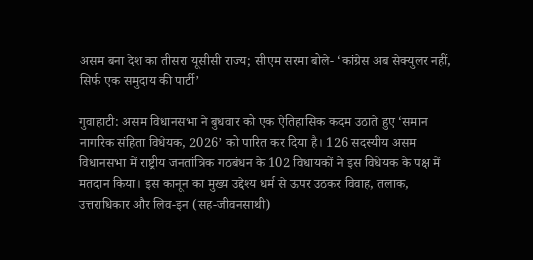असम बना देश का तीसरा यूसीसी राज्य; सीएम सरमा बोले- ‘कांग्रेस अब सेक्युलर नहीं, सिर्फ एक समुदाय की पार्टी’

गुवाहाटी: असम विधानसभा ने बुधवार को एक ऐतिहासिक कदम उठाते हुए ‘समान नागरिक संहिता विधेयक, 2026’ को पारित कर दिया है। 126 सदस्यीय असम विधानसभा में राष्ट्रीय जनतांत्रिक गठबंधन के 102 विधायकों ने इस विधेयक के पक्ष में मतदान किया। इस कानून का मुख्य उद्देश्य धर्म से ऊपर उठकर विवाह, तलाक, उत्तराधिकार और लिव-इन (सह-जीवनसाथी)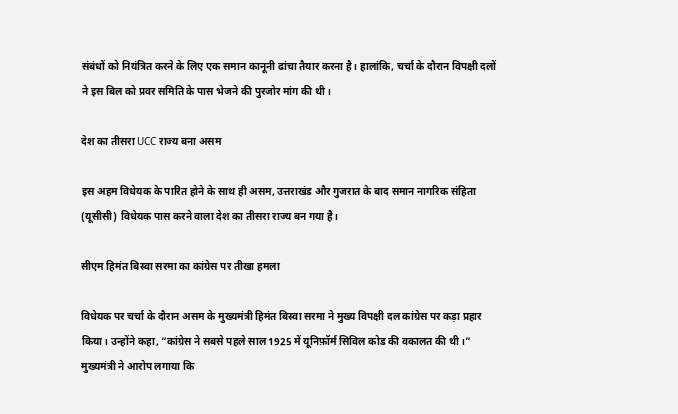संबंधों को नियंत्रित करने के लिए एक समान कानूनी ढांचा तैयार करना है। हालांकि, चर्चा के दौरान विपक्षी दलों ने इस बिल को प्रवर समिति के पास भेजने की पुरजोर मांग की थी।

देश का तीसरा UCC राज्य बना असम

इस अहम विधेयक के पारित होने के साथ ही असम, उत्तराखंड और गुजरात के बाद समान नागरिक संहिता (यूसीसी) विधेयक पास करने वाला देश का तीसरा राज्य बन गया है।

सीएम हिमंत बिस्वा सरमा का कांग्रेस पर तीखा हमला

विधेयक पर चर्चा के दौरान असम के मुख्यमंत्री हिमंत बिस्वा सरमा ने मुख्य विपक्षी दल कांग्रेस पर कड़ा प्रहार किया। उन्होंने कहा, “कांग्रेस ने सबसे पहले साल 1925 में यूनिफ़ॉर्म सिविल कोड की वकालत की थी।” मुख्यमंत्री ने आरोप लगाया कि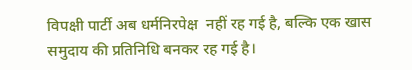विपक्षी पार्टी अब धर्मनिरपेक्ष  नहीं रह गई है, बल्कि एक खास समुदाय की प्रतिनिधि बनकर रह गई है।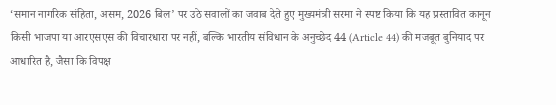‘समान नागरिक संहिता, असम, 2026 बिल’ पर उठे सवालों का जवाब देते हुए मुख्यमंत्री सरमा ने स्पष्ट किया कि यह प्रस्तावित कानून किसी भाजपा या आरएसएस की विचारधारा पर नहीं, बल्कि भारतीय संविधान के अनुच्छेद 44 (Article 44) की मजबूत बुनियाद पर आधारित है, जैसा कि विपक्ष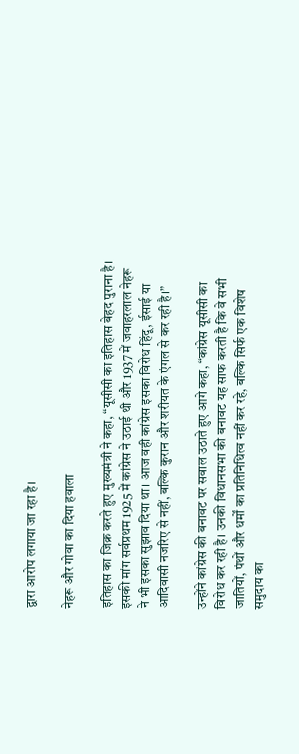द्वारा आरोप लगाया जा रहा है।

नेहरू और गोवा का दिया हवाला

इतिहास का जिक्र करते हुए मुख्यमंत्री ने कहा, “यूसीसी का इतिहास बेहद पुराना है। इसकी मांग सर्वप्रथम 1925 में कांग्रेस ने उठाई थी और 1937 में जवाहरलाल नेहरू ने भी इसका सुझाव दिया था। आज वही कांग्रेस इसका विरोध हिंदू, ईसाई या आदिवासी नजरिए से नहीं, बल्कि कुरान और शरीयत के एंगल से कर रही है।”

उन्होंने कांग्रेस की बनावट पर सवाल उठाते हुए आगे कहा, “कांग्रेस यूसीसी का विरोध कर रही है। उनकी विधानसभा की बनावट यह साफ करती है कि वे सभी जातियों, पंथों और धर्मों का प्रतिनिधित्व नहीं कर रहे, बल्कि सिर्फ एक विशेष समुदाय का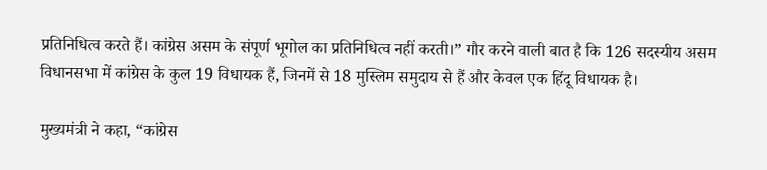प्रतिनिधित्व करते हैं। कांग्रेस असम के संपूर्ण भूगोल का प्रतिनिधित्व नहीं करती।” गौर करने वाली बात है कि 126 सदस्यीय असम विधानसभा में कांग्रेस के कुल 19 विधायक हैं, जिनमें से 18 मुस्लिम समुदाय से हैं और केवल एक हिंदू विधायक है।

मुख्यमंत्री ने कहा, “कांग्रेस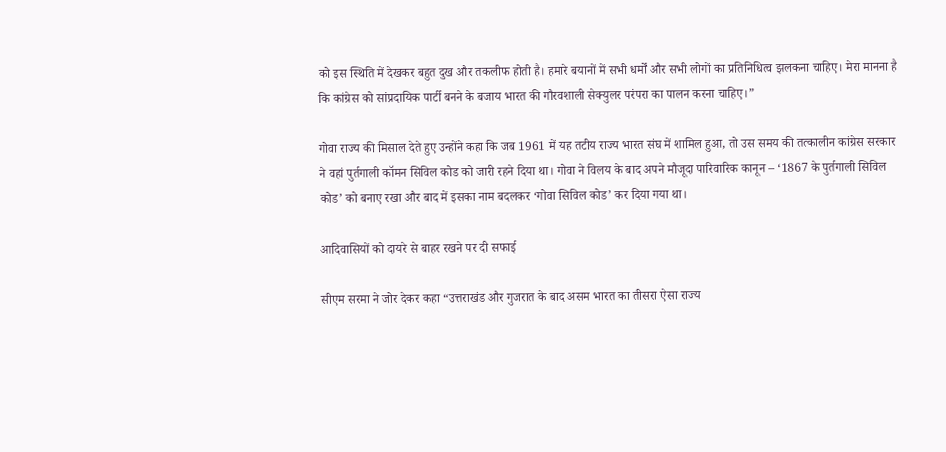को इस स्थिति में देखकर बहुत दुख और तकलीफ होती है। हमारे बयानों में सभी धर्मों और सभी लोगों का प्रतिनिधित्व झलकना चाहिए। मेरा मानना है कि कांग्रेस को सांप्रदायिक पार्टी बनने के बजाय भारत की गौरवशाली सेक्युलर परंपरा का पालन करना चाहिए।”

गोवा राज्य की मिसाल देते हुए उन्होंने कहा कि जब 1961 में यह तटीय राज्य भारत संघ में शामिल हुआ, तो उस समय की तत्कालीन कांग्रेस सरकार ने वहां पुर्तगाली कॉमन सिविल कोड को जारी रहने दिया था। गोवा ने विलय के बाद अपने मौजूदा पारिवारिक कानून – ‘1867 के पुर्तगाली सिविल कोड’ को बनाए रखा और बाद में इसका नाम बदलकर ‘गोवा सिविल कोड’ कर दिया गया था।

आदिवासियों को दायरे से बाहर रखने पर दी सफाई

सीएम सरमा ने जोर देकर कहा “उत्तराखंड और गुजरात के बाद असम भारत का तीसरा ऐसा राज्य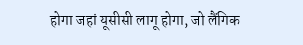होगा जहां यूसीसी लागू होगा, जो लैंगिक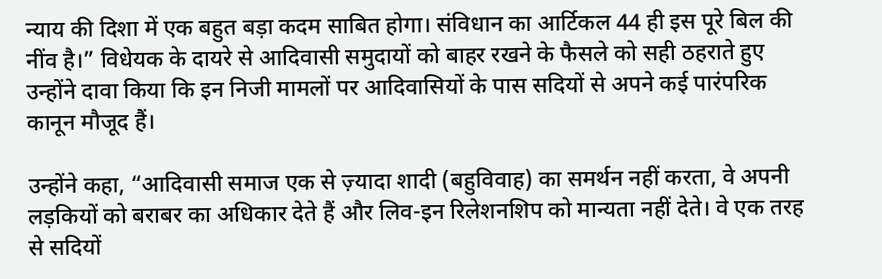न्याय की दिशा में एक बहुत बड़ा कदम साबित होगा। संविधान का आर्टिकल 44 ही इस पूरे बिल की नींव है।” विधेयक के दायरे से आदिवासी समुदायों को बाहर रखने के फैसले को सही ठहराते हुए उन्होंने दावा किया कि इन निजी मामलों पर आदिवासियों के पास सदियों से अपने कई पारंपरिक कानून मौजूद हैं।

उन्होंने कहा, “आदिवासी समाज एक से ज़्यादा शादी (बहुविवाह) का समर्थन नहीं करता, वे अपनी लड़कियों को बराबर का अधिकार देते हैं और लिव-इन रिलेशनशिप को मान्यता नहीं देते। वे एक तरह से सदियों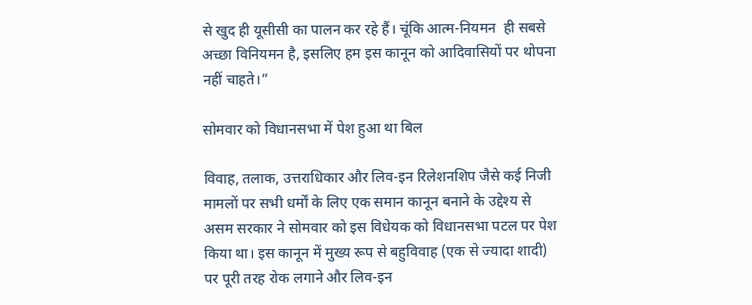से खुद ही यूसीसी का पालन कर रहे हैं। चूंकि आत्म-नियमन  ही सबसे अच्छा विनियमन है, इसलिए हम इस कानून को आदिवासियों पर थोपना नहीं चाहते।”

सोमवार को विधानसभा में पेश हुआ था बिल

विवाह, तलाक, उत्तराधिकार और लिव-इन रिलेशनशिप जैसे कई निजी मामलों पर सभी धर्मों के लिए एक समान कानून बनाने के उद्देश्य से असम सरकार ने सोमवार को इस विधेयक को विधानसभा पटल पर पेश किया था। इस कानून में मुख्य रूप से बहुविवाह (एक से ज्यादा शादी) पर पूरी तरह रोक लगाने और लिव-इन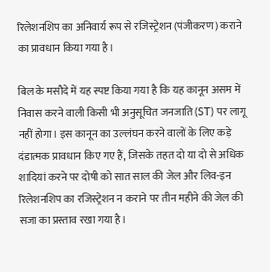रिलेशनशिप का अनिवार्य रूप से रजिस्ट्रेशन (पंजीकरण) कराने का प्रावधान किया गया है।

बिल के मसौदे में यह स्पष्ट किया गया है कि यह कानून असम में निवास करने वाली किसी भी अनुसूचित जनजाति (ST) पर लागू नहीं होगा। इस कानून का उल्लंघन करने वालों के लिए कड़े दंडात्मक प्रावधान किए गए हैं, जिसके तहत दो या दो से अधिक शादियां करने पर दोषी को सात साल की जेल और लिव-इन रिलेशनशिप का रजिस्ट्रेशन न कराने पर तीन महीने की जेल की सजा का प्रस्ताव रखा गया है।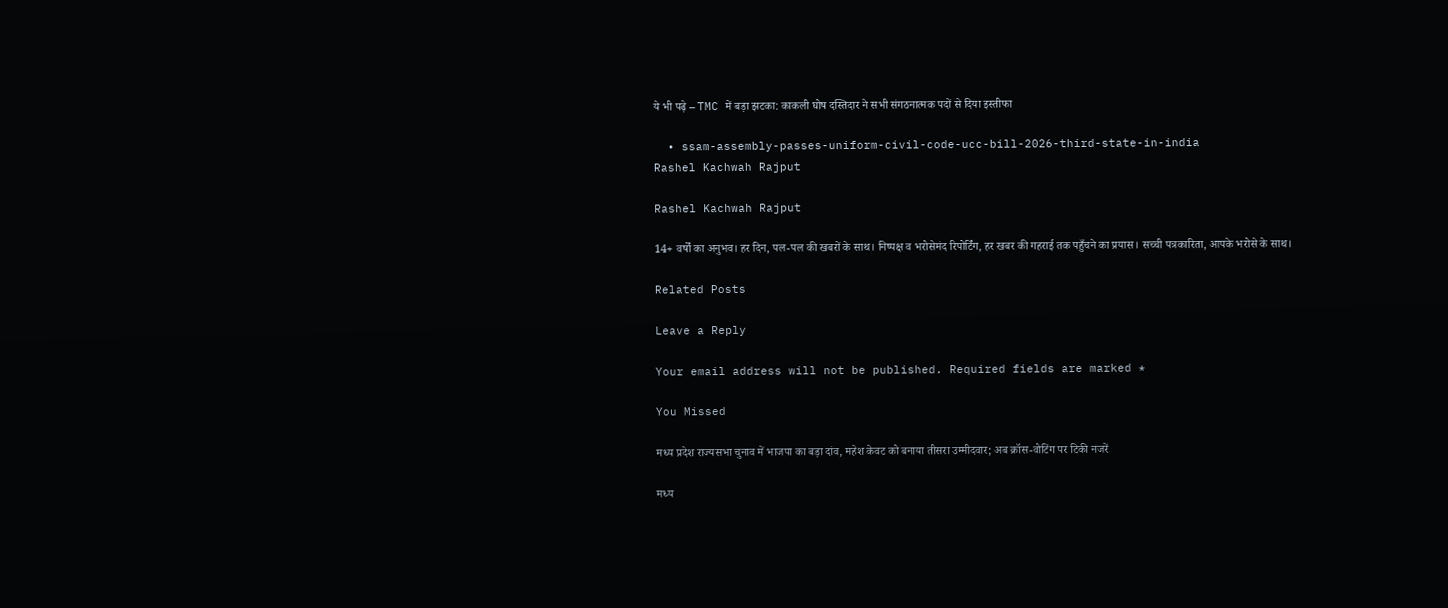ये भी पढ़े – TMC में बड़ा झटका: काकली घोष दस्तिदार ने सभी संगठनात्मक पदों से दिया इस्तीफा

  • ssam-assembly-passes-uniform-civil-code-ucc-bill-2026-third-state-in-india
Rashel Kachwah Rajput

Rashel Kachwah Rajput

14+ वर्षों का अनुभव। हर दिन, पल-पल की खबरों के साथ। निष्पक्ष व भरोसेमंद रिपोर्टिंग, हर खबर की गहराई तक पहुँचने का प्रयास। सच्ची पत्रकारिता, आपके भरोसे के साथ।

Related Posts

Leave a Reply

Your email address will not be published. Required fields are marked *

You Missed

मध्य प्रदेश राज्यसभा चुनाव में भाजपा का बड़ा दांव, महेश केवट को बनाया तीसरा उम्मीदवार; अब क्रॉस-वोटिंग पर टिकी नजरें

मध्य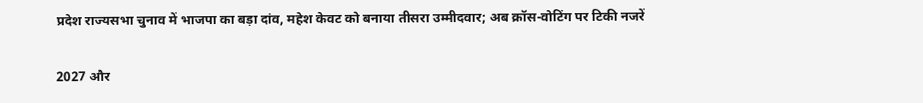प्रदेश राज्यसभा चुनाव में भाजपा का बड़ा दांव, महेश केवट को बनाया तीसरा उम्मीदवार; अब क्रॉस-वोटिंग पर टिकी नजरें

2027 और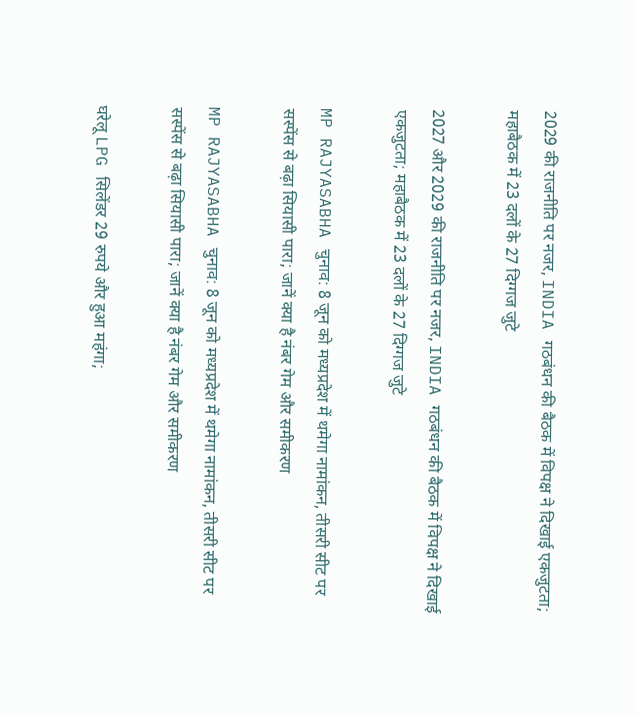2029 की राजनीति पर नजर, INDIA गठबंधन की बैठक में विपक्ष ने दिखाई एकजुटता; महाबैठक में 23 दलों के 27 दिग्गज जुटे

2027 और 2029 की राजनीति पर नजर, INDIA गठबंधन की बैठक में विपक्ष ने दिखाई एकजुटता; महाबैठक में 23 दलों के 27 दिग्गज जुटे

MP RAJYASABHA चुनाव: 8 जून को मध्यप्रदेश में थमेगा नामांकन, तीसरी सीट पर सस्पेंस से बढ़ा सियासी पारा; जानें क्या है नंबर गेम और समीकरण

MP RAJYASABHA चुनाव: 8 जून को मध्यप्रदेश में थमेगा नामांकन, तीसरी सीट पर सस्पेंस से बढ़ा सियासी पारा; जानें क्या है नंबर गेम और समीकरण

घरेलू LPG सिलेंडर 29 रुपये और हुआ महंगा;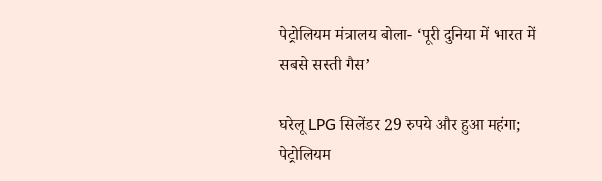पेट्रोलियम मंत्रालय बोला- ‘पूरी दुनिया में भारत में सबसे सस्ती गैस’

घरेलू LPG सिलेंडर 29 रुपये और हुआ महंगा; पेट्रोलियम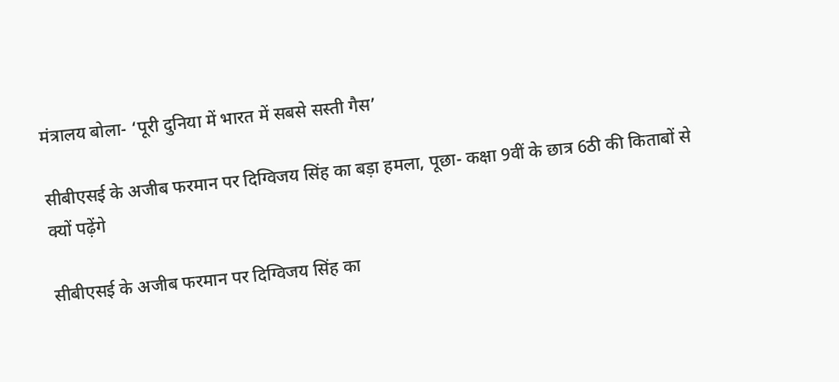मंत्रालय बोला- ‘पूरी दुनिया में भारत में सबसे सस्ती गैस’

सीबीएसई के अजीब फरमान पर दिग्विजय सिंह का बड़ा हमला, पूछा- कक्षा 9वीं के छात्र 6ठी की किताबों से क्यों पढ़ेंगे

सीबीएसई के अजीब फरमान पर दिग्विजय सिंह का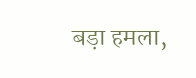बड़ा हमला,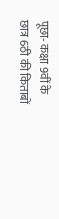पूछा- कक्षा 9वीं के छात्र 6ठी की किताबों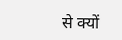से क्यों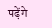पढ़ेंगे